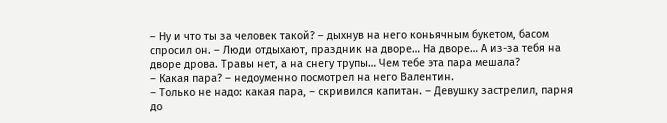– Ну и что ты за человек такой? – дыхнув на него коньячным букетом, басом спросил он. – Люди отдыхают, праздник на дворе… На дворе… А из-за тебя на дворе дрова. Травы нет, а на снегу трупы… Чем тебе эта пара мешала?
– Какая пара? – недоуменно посмотрел на него Валентин.
– Только не надо: какая пара, – скривился капитан. – Девушку застрелил, парня до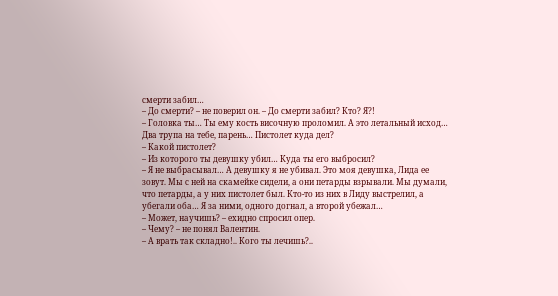смерти забил…
– До смерти? – не поверил он. – До смерти забил? Кто? Я?!
– Головка ты… Ты ему кость височную проломил. А это летальный исход… Два трупа на тебе, парень… Пистолет куда дел?
– Какой пистолет?
– Из которого ты девушку убил… Куда ты его выбросил?
– Я не выбрасывал… А девушку я не убивал. Это моя девушка, Лида ее зовут. Мы с ней на скамейке сидели, а они петарды взрывали. Мы думали, что петарды, а у них пистолет был. Кто-то из них в Лиду выстрелил, а убегали оба… Я за ними, одного догнал, а второй убежал…
– Может, научишь? – ехидно спросил опер.
– Чему? – не понял Валентин.
– А врать так складно!.. Кого ты лечишь?..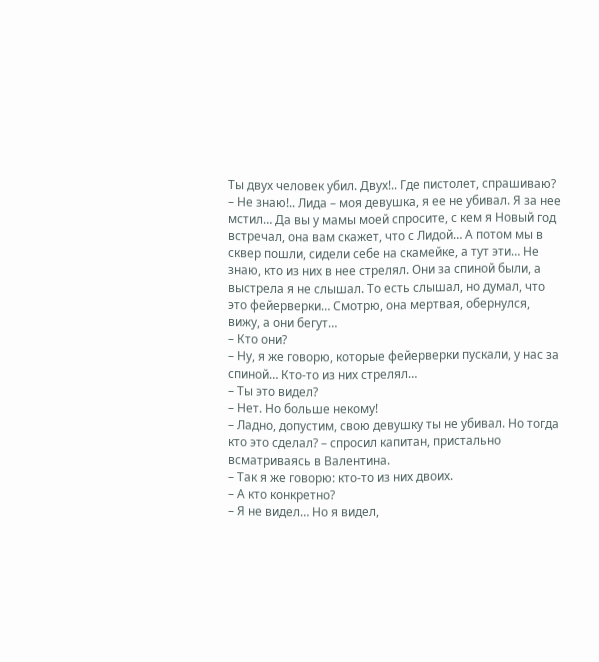Ты двух человек убил. Двух!.. Где пистолет, спрашиваю?
– Не знаю!.. Лида – моя девушка, я ее не убивал. Я за нее мстил… Да вы у мамы моей спросите, с кем я Новый год встречал, она вам скажет, что с Лидой… А потом мы в сквер пошли, сидели себе на скамейке, а тут эти… Не знаю, кто из них в нее стрелял. Они за спиной были, а выстрела я не слышал. То есть слышал, но думал, что это фейерверки… Смотрю, она мертвая, обернулся, вижу, а они бегут…
– Кто они?
– Ну, я же говорю, которые фейерверки пускали, у нас за спиной… Кто-то из них стрелял…
– Ты это видел?
– Нет. Но больше некому!
– Ладно, допустим, свою девушку ты не убивал. Но тогда кто это сделал? – спросил капитан, пристально всматриваясь в Валентина.
– Так я же говорю: кто-то из них двоих.
– А кто конкретно?
– Я не видел… Но я видел,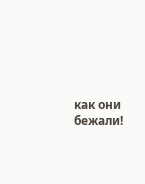как они бежали!